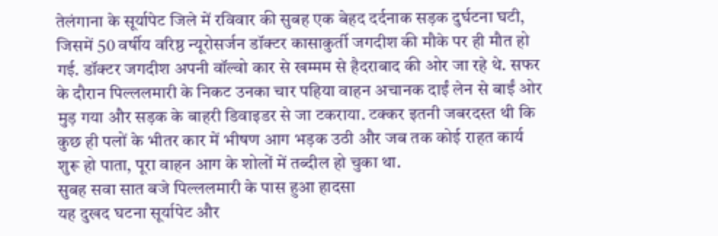तेलंगाना के सूर्यापेट जिले में रविवार की सुबह एक बेहद दर्दनाक सड़क दुर्घटना घटी, जिसमें 50 वर्षीय वरिष्ठ न्यूरोसर्जन डॉक्टर कासाकुर्ती जगदीश की मौके पर ही मौत हो गई. डॉक्टर जगदीश अपनी वॉल्वो कार से खम्मम से हैदराबाद की ओर जा रहे थे. सफर के दौरान पिल्ललमारी के निकट उनका चार पहिया वाहन अचानक दाईं लेन से बाईं ओर मुड़ गया और सड़क के बाहरी डिवाइडर से जा टकराया. टक्कर इतनी जबरदस्त थी कि कुछ ही पलों के भीतर कार में भीषण आग भड़क उठी और जब तक कोई राहत कार्य शुरू हो पाता, पूरा वाहन आग के शोलों में तब्दील हो चुका था.
सुबह सवा सात बजे पिल्ललमारी के पास हुआ हादसा
यह दुखद घटना सूर्यापेट और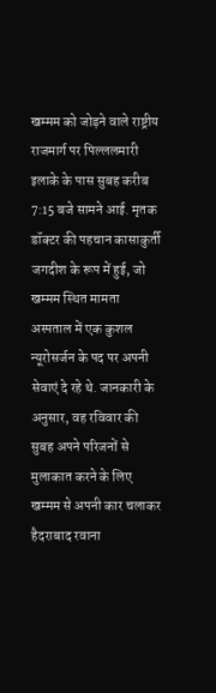खम्मम को जोड़ने वाले राष्ट्रीय राजमार्ग पर पिल्ललमारी इलाके के पास सुबह करीब 7:15 बजे सामने आई. मृतक डॉक्टर की पहचान कासाकुर्ती जगदीश के रूप में हुई, जो खम्मम स्थित मामता अस्पताल में एक कुशल न्यूरोसर्जन के पद पर अपनी सेवाएं दे रहे थे. जानकारी के अनुसार, वह रविवार की सुबह अपने परिजनों से मुलाकात करने के लिए खम्मम से अपनी कार चलाकर हैदराबाद रवाना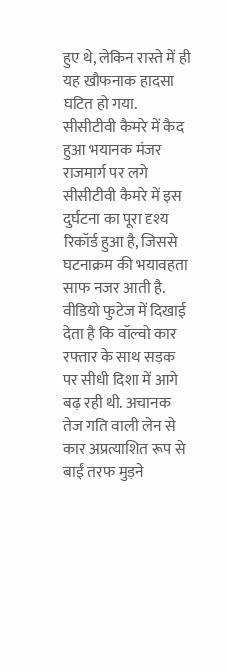हुए थे, लेकिन रास्ते में ही यह खौफनाक हादसा घटित हो गया.
सीसीटीवी कैमरे में कैद हुआ भयानक मंजर
राजमार्ग पर लगे सीसीटीवी कैमरे में इस दुर्घटना का पूरा दृश्य रिकॉर्ड हुआ है, जिससे घटनाक्रम की भयावहता साफ नजर आती है. वीडियो फुटेज में दिखाई देता है कि वॉल्वो कार रफ्तार के साथ सड़क पर सीधी दिशा में आगे बढ़ रही थी. अचानक तेज गति वाली लेन से कार अप्रत्याशित रूप से बाईं तरफ मुड़ने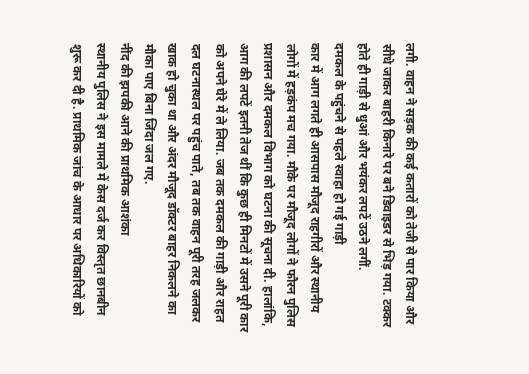लगी. वाहन ने सड़क की कई कतारों को तेजी से पार किया और सीधे जाकर बाहरी किनारे पर बने डिवाइडर से भिड़ गया. टक्कर होते ही गाड़ी से धुआं और भयंकर लपटें उठने लगीं.
दमकल के पहुंचने से पहले स्वाहा हो गई गाड़ी
कार में आग लगते ही आसपास मौजूद राहगीरों और स्थानीय लोगों में हड़कंप मच गया. मौके पर मौजूद लोगों ने फौरन पुलिस प्रशासन और दमकल विभाग को घटना की सूचना दी. हालांकि, आग की लपटें इतनी तेज थीं कि कुछ ही मिनटों में उसने पूरी कार को अपने घेरे में ले लिया. जब तक दमकल की गाड़ी और राहत दल घटनास्थल पर पहुंच पाते, तब तक वाहन पूरी तरह जलकर खाक हो चुका था और अंदर मौजूद डॉक्टर बाहर निकलने का मौका पाए बिना जिंदा जल गए.
नींद की झपकी आने की प्राथमिक आशंका
स्थानीय पुलिस ने इस मामले में केस दर्ज कर विस्तृत छानबीन शुरू कर दी है. प्राथमिक जांच के आधार पर अधिकारियों को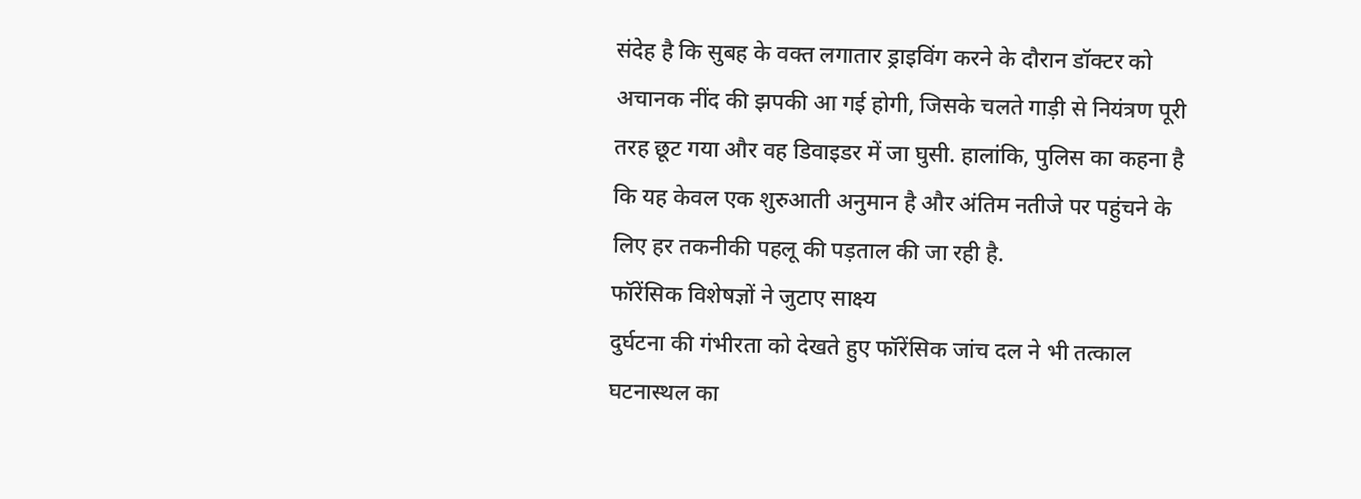संदेह है कि सुबह के वक्त लगातार ड्राइविंग करने के दौरान डॉक्टर को अचानक नींद की झपकी आ गई होगी, जिसके चलते गाड़ी से नियंत्रण पूरी तरह छूट गया और वह डिवाइडर में जा घुसी. हालांकि, पुलिस का कहना है कि यह केवल एक शुरुआती अनुमान है और अंतिम नतीजे पर पहुंचने के लिए हर तकनीकी पहलू की पड़ताल की जा रही है.
फॉरेंसिक विशेषज्ञों ने जुटाए साक्ष्य
दुर्घटना की गंभीरता को देखते हुए फॉरेंसिक जांच दल ने भी तत्काल घटनास्थल का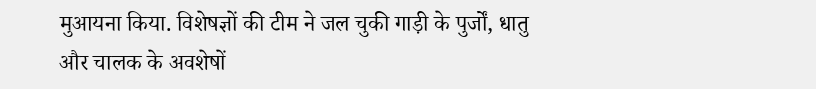मुआयना किया. विशेषज्ञों की टीम ने जल चुकी गाड़ी के पुर्जों, धातु और चालक के अवशेषों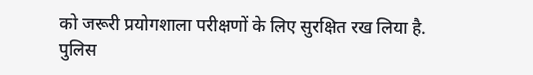को जरूरी प्रयोगशाला परीक्षणों के लिए सुरक्षित रख लिया है. पुलिस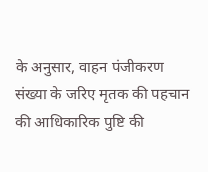के अनुसार, वाहन पंजीकरण संख्या के जरिए मृतक की पहचान की आधिकारिक पुष्टि की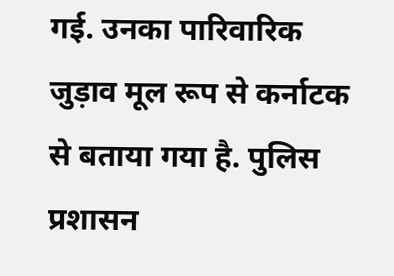गई. उनका पारिवारिक जुड़ाव मूल रूप से कर्नाटक से बताया गया है. पुलिस प्रशासन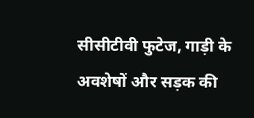सीसीटीवी फुटेज, गाड़ी के अवशेषों और सड़क की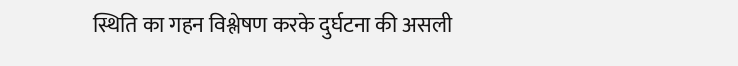स्थिति का गहन विश्लेषण करके दुर्घटना की असली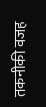तकनीकी वजह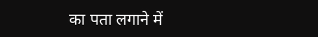का पता लगाने में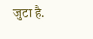जुटा है.